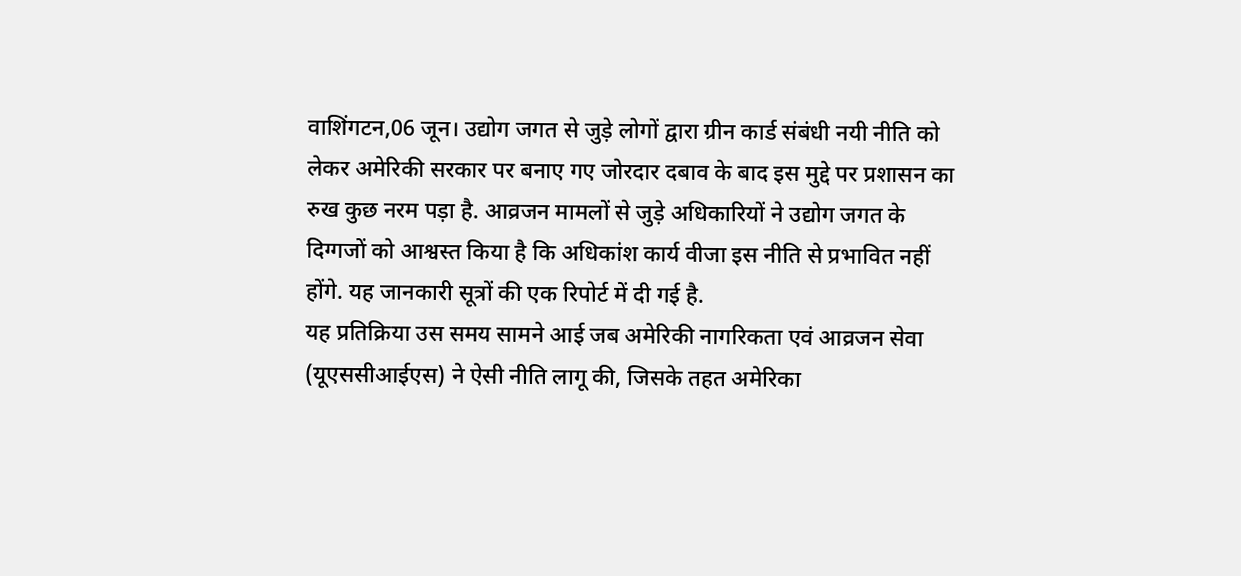वाशिंगटन,06 जून। उद्योग जगत से जुड़े लोगों द्वारा ग्रीन कार्ड संबंधी नयी नीति को लेकर अमेरिकी सरकार पर बनाए गए जोरदार दबाव के बाद इस मुद्दे पर प्रशासन का रुख कुछ नरम पड़ा है. आव्रजन मामलों से जुड़े अधिकारियों ने उद्योग जगत के दिग्गजों को आश्वस्त किया है कि अधिकांश कार्य वीजा इस नीति से प्रभावित नहीं होंगे. यह जानकारी सूत्रों की एक रिपोर्ट में दी गई है.
यह प्रतिक्रिया उस समय सामने आई जब अमेरिकी नागरिकता एवं आव्रजन सेवा (यूएससीआईएस) ने ऐसी नीति लागू की, जिसके तहत अमेरिका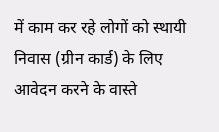में काम कर रहे लोगों को स्थायी निवास (ग्रीन कार्ड) के लिए आवेदन करने के वास्ते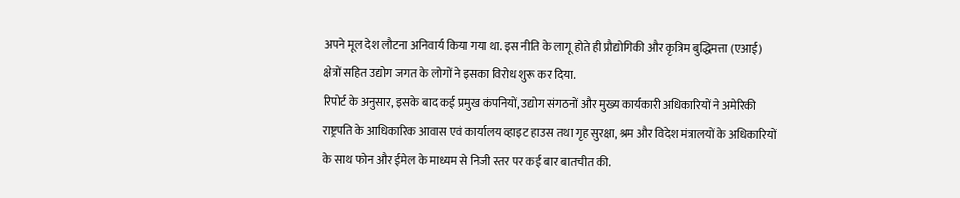अपने मूल देश लौटना अनिवार्य किया गया था. इस नीति के लागू होते ही प्रौद्योगिकी और कृत्रिम बुद्धिमत्ता (एआई) क्षेत्रों सहित उद्योग जगत के लोगों ने इसका विरोध शुरू कर दिया.
रिपोर्ट के अनुसार, इसके बाद कई प्रमुख कंपनियों, उद्योग संगठनों और मुख्य कार्यकारी अधिकारियों ने अमेरिकी राष्ट्रपति के आधिकारिक आवास एवं कार्यालय व्हाइट हाउस तथा गृह सुरक्षा, श्रम और विदेश मंत्रालयों के अधिकारियों के साथ फोन और ईमेल के माध्यम से निजी स्तर पर कई बार बातचीत की.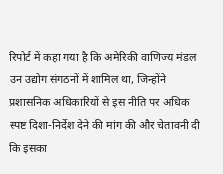रिपोर्ट में कहा गया है कि अमेरिकी वाणिज्य मंडल उन उद्योग संगठनों में शामिल था, जिन्होंने प्रशासनिक अधिकारियों से इस नीति पर अधिक स्पष्ट दिशा-निर्देश देने की मांग की और चेतावनी दी कि इसका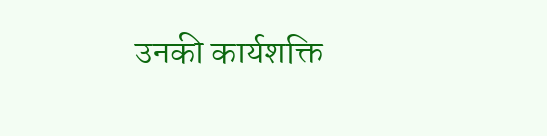उनकी कार्यशक्ति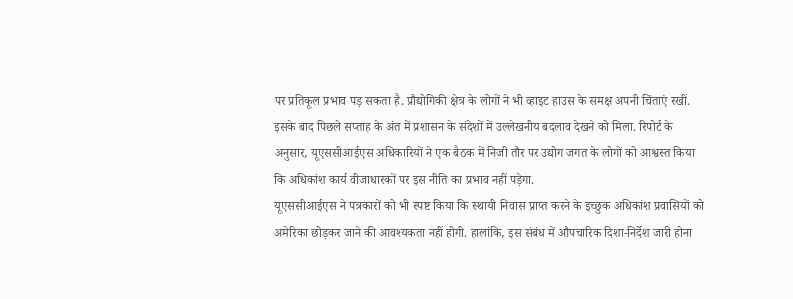पर प्रतिकूल प्रभाव पड़ सकता है. प्रौद्योगिकी क्षेत्र के लोगों ने भी व्हाइट हाउस के समक्ष अपनी चिंताएं रखीं.
इसके बाद पिछले सप्ताह के अंत में प्रशासन के संदेशों में उल्लेखनीय बदलाव देखने को मिला. रिपोर्ट के अनुसार, यूएससीआईएस अधिकारियों ने एक बैठक में निजी तौर पर उद्योग जगत के लोगों को आश्वस्त किया कि अधिकांश कार्य वीजाधारकों पर इस नीति का प्रभाव नहीं पड़ेगा.
यूएससीआईएस ने पत्रकारों को भी स्पष्ट किया कि स्थायी निवास प्राप्त करने के इच्छुक अधिकांश प्रवासियों को अमेरिका छोड़कर जाने की आवश्यकता नहीं होगी. हालांकि, इस संबंध में औपचारिक दिशा-निर्देश जारी होना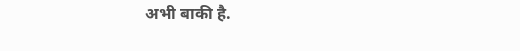अभी बाकी है.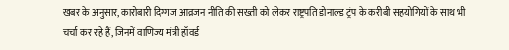खबर के अनुसार, कारोबारी दिग्गज आव्रजन नीति की सख्ती को लेकर राष्ट्रपति डोनाल्ड ट्रंप के करीबी सहयोगियों के साथ भी चर्चा कर रहे हैं, जिनमें वाणिज्य मंत्री हॉवर्ड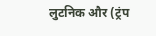लुटनिक और (ट्रंप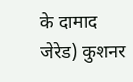के दामाद जेरेड) कुशनर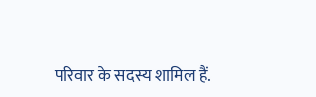परिवार के सदस्य शामिल हैं.